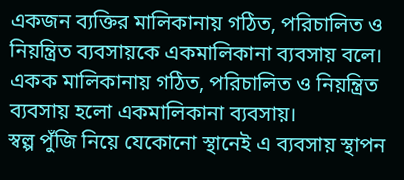একজন ব্যক্তির মালিকানায় গঠিত, পরিচালিত ও নিয়ন্ত্রিত ব্যবসায়কে একমালিকানা ব্যবসায় বলে।
একক মালিকানায় গঠিত, পরিচালিত ও নিয়ন্ত্রিত ব্যবসায় হলো একমালিকানা ব্যবসায়।
স্বল্প পুঁজি নিয়ে যেকোনো স্থানেই এ ব্যবসায় স্থাপন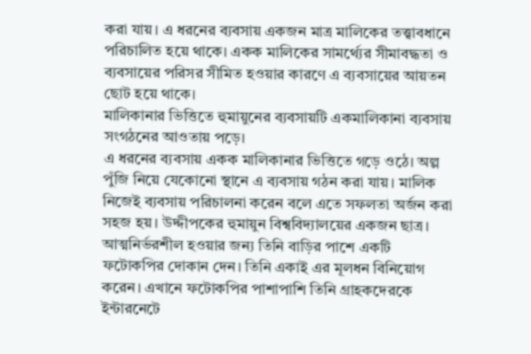করা যায়। এ ধরনের ব্যবসায় একজন মাত্র মালিকের তত্ত্বাবধানে পরিচালিত হয়ে থাকে। একক মালিকের সামর্থ্যের সীমাবদ্ধতা ও ব্যবসায়ের পরিসর সীমিত হওয়ার কারণে এ ব্যবসায়ের আয়তন ছোট হয়ে থাকে।
মালিকানার ভিত্তিতে হুমায়ুনের ব্যবসায়টি একমালিকানা ব্যবসায় সংগঠনের আওতায় পড়ে।
এ ধরনের ব্যবসায় একক মালিকানার ভিত্তিতে গড়ে ওঠে। অল্প পুঁজি নিয়ে যেকোনো স্থানে এ ব্যবসায় গঠন করা যায়। মালিক নিজেই ব্যবসায় পরিচালনা করেন বলে এতে সফলতা অর্জন করা সহজ হয়। উদ্দীপকের হুমায়ুন বিশ্ববিদ্যালয়ের একজন ছাত্র। আত্মনির্ভরশীল হওয়ার জন্য তিনি বাড়ির পাশে একটি ফটোকপির দোকান দেন। তিনি একাই এর মূলধন বিনিয়োগ করেন। এখানে ফটোকপির পাশাপাশি তিনি গ্রাহকদেরকে ইন্টারনেটে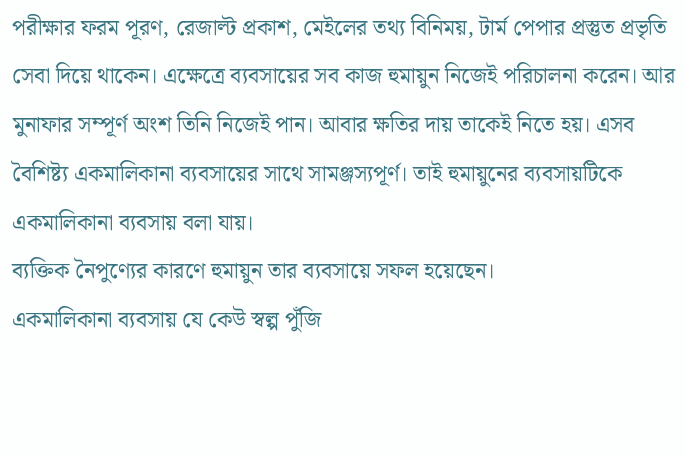পরীক্ষার ফরম পূরণ, রেজাল্ট প্রকাশ, মেইলের তথ্য বিনিময়, টার্ম পেপার প্রস্তুত প্রভৃতি সেবা দিয়ে থাকেন। এক্ষেত্রে ব্যবসায়ের সব কাজ হুমায়ুন নিজেই পরিচালনা করেন। আর মুনাফার সম্পূর্ণ অংশ তিনি নিজেই পান। আবার ক্ষতির দায় তাকেই নিতে হয়। এসব বৈশিষ্ট্য একমালিকানা ব্যবসায়ের সাথে সামঞ্জস্যপূর্ণ। তাই হুমায়ুনের ব্যবসায়টিকে একমালিকানা ব্যবসায় বলা যায়।
ব্যক্তিক নৈপুণ্যের কারণে হুমায়ুন তার ব্যবসায়ে সফল হয়েছেন।
একমালিকানা ব্যবসায় যে কেউ স্বল্প পুঁজি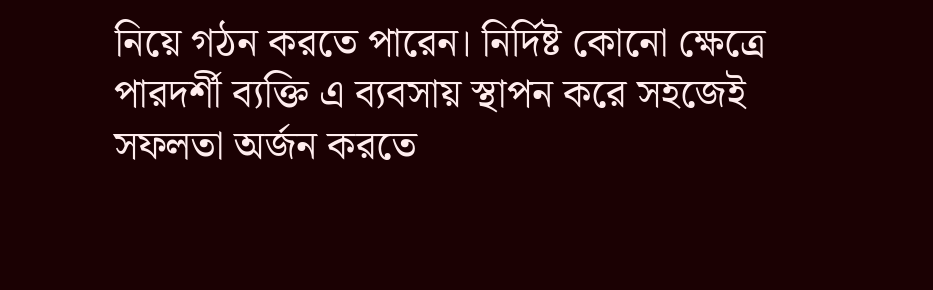নিয়ে গঠন করতে পারেন। নির্দিষ্ট কোনো ক্ষেত্রে পারদর্শী ব্যক্তি এ ব্যবসায় স্থাপন করে সহজেই সফলতা অর্জন করতে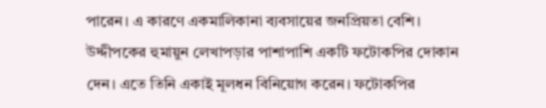পারেন। এ কারণে একমালিকানা ব্যবসায়ের জনপ্রিয়তা বেশি।
উদ্দীপকের হুমায়ুন লেখাপড়ার পাশাপাশি একটি ফটোকপির দোকান দেন। এতে তিনি একাই মূলধন বিনিয়োগ করেন। ফটোকপির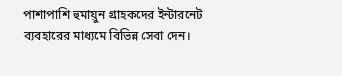পাশাপাশি হুমায়ুন গ্রাহকদের ইন্টারনেট ব্যবহারের মাধ্যমে বিভিন্ন সেবা দেন।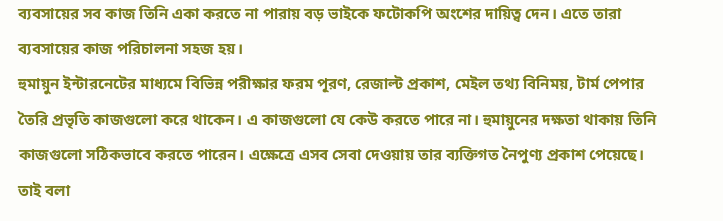ব্যবসায়ের সব কাজ তিনি একা করতে না পারায় বড় ভাইকে ফটোকপি অংশের দায়িত্ব দেন। এতে তারা ব্যবসায়ের কাজ পরিচালনা সহজ হয়।
হুমায়ুন ইন্টারনেটের মাধ্যমে বিভিন্ন পরীক্ষার ফরম পূরণ, রেজাল্ট প্রকাশ, মেইল তথ্য বিনিময়, টার্ম পেপার তৈরি প্রভৃতি কাজগুলো করে থাকেন। এ কাজগুলো যে কেউ করতে পারে না। হুমায়ুনের দক্ষতা থাকায় তিনি কাজগুলো সঠিকভাবে করতে পারেন। এক্ষেত্রে এসব সেবা দেওয়ায় তার ব্যক্তিগত নৈপুণ্য প্রকাশ পেয়েছে। তাই বলা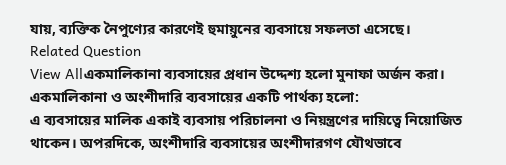যায়, ব্যক্তিক নৈপুণ্যের কারণেই হুমায়ুনের ব্যবসায়ে সফলতা এসেছে।
Related Question
View Allএকমালিকানা ব্যবসায়ের প্রধান উদ্দেশ্য হলো মুনাফা অর্জন করা।
একমালিকানা ও অংশীদারি ব্যবসায়ের একটি পার্থক্য হলো:
এ ব্যবসায়ের মালিক একাই ব্যবসায় পরিচালনা ও নিয়ন্ত্রণের দায়িত্বে নিয়োজিত থাকেন। অপরদিকে, অংশীদারি ব্যবসায়ের অংশীদারগণ যৌথভাবে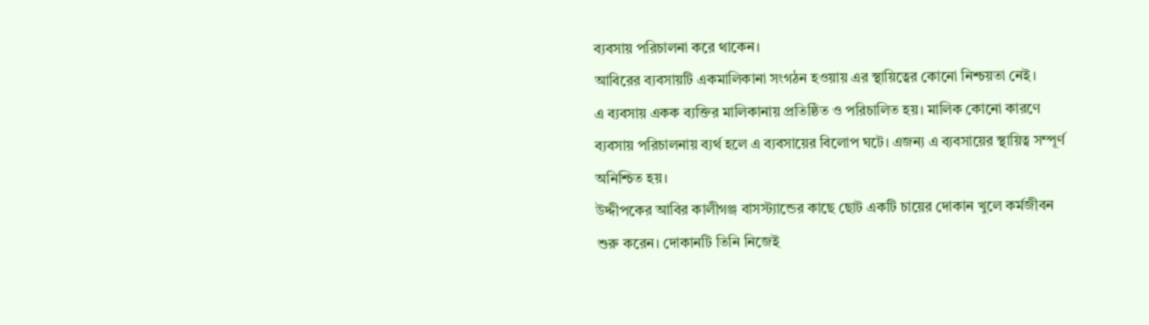ব্যবসায় পরিচালনা করে থাকেন।
আবিরের ব্যবসায়টি একমালিকানা সংগঠন হওয়ায় এর স্থায়িত্বের কোনো নিশ্চয়তা নেই।
এ ব্যবসায় একক ব্যক্তির মালিকানায় প্রতিষ্ঠিত ও পরিচালিত হয়। মালিক কোনো কারণে ব্যবসায় পরিচালনায় ব্যর্থ হলে এ ব্যবসায়ের বিলোপ ঘটে। এজন্য এ ব্যবসায়ের স্থায়িত্ব সম্পূর্ণ অনিশ্চিত হয়।
উদ্দীপকের আবির কালীগঞ্জ বাসস্ট্যান্ডের কাছে ছোট একটি চায়ের দোকান খুলে কর্মজীবন শুরু করেন। দোকানটি তিনি নিজেই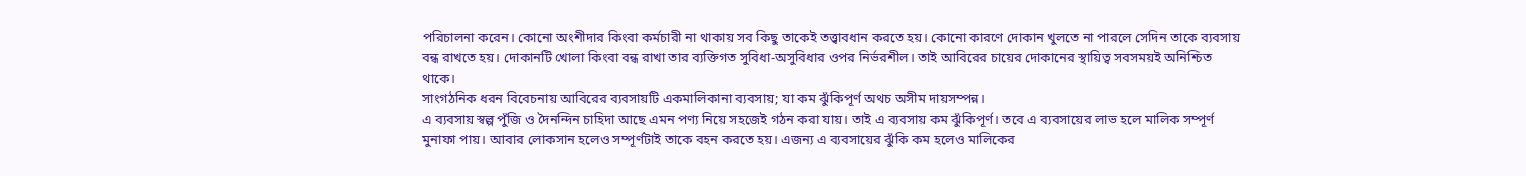পরিচালনা করেন। কোনো অংশীদার কিংবা কর্মচারী না থাকায় সব কিছু তাকেই তত্ত্বাবধান করতে হয়। কোনো কারণে দোকান খুলতে না পারলে সেদিন তাকে ব্যবসায় বন্ধ রাখতে হয়। দোকানটি খোলা কিংবা বন্ধ রাখা তার ব্যক্তিগত সুবিধা-অসুবিধার ওপর নির্ভরশীল। তাই আবিরের চায়ের দোকানের স্থায়িত্ব সবসময়ই অনিশ্চিত থাকে।
সাংগঠনিক ধরন বিবেচনায় আবিরের ব্যবসায়টি একমালিকানা ব্যবসায়; যা কম ঝুঁকিপূর্ণ অথচ অসীম দায়সম্পন্ন।
এ ব্যবসায় স্বল্প পুঁজি ও দৈনন্দিন চাহিদা আছে এমন পণ্য নিয়ে সহজেই গঠন করা যায়। তাই এ ব্যবসায় কম ঝুঁকিপূর্ণ। তবে এ ব্যবসায়ের লাভ হলে মালিক সম্পূর্ণ মুনাফা পায়। আবার লোকসান হলেও সম্পূর্ণটাই তাকে বহন করতে হয়। এজন্য এ ব্যবসায়ের ঝুঁকি কম হলেও মালিকের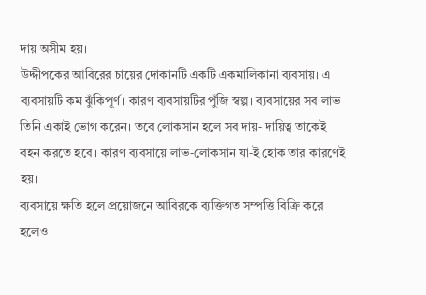দায় অসীম হয়।
উদ্দীপকের আবিরের চায়ের দোকানটি একটি একমালিকানা ব্যবসায়। এ ব্যবসায়টি কম ঝুঁকিপূর্ণ। কারণ ব্যবসায়টির পুঁজি স্বল্প। ব্যবসায়ের সব লাভ তিনি একাই ভোগ করেন। তবে লোকসান হলে সব দায়- দায়িত্ব তাকেই বহন করতে হবে। কারণ ব্যবসায়ে লাভ-লোকসান যা-ই হোক তার কারণেই হয়।
ব্যবসায়ে ক্ষতি হলে প্রয়োজনে আবিরকে ব্যক্তিগত সম্পত্তি বিক্রি করে হলেও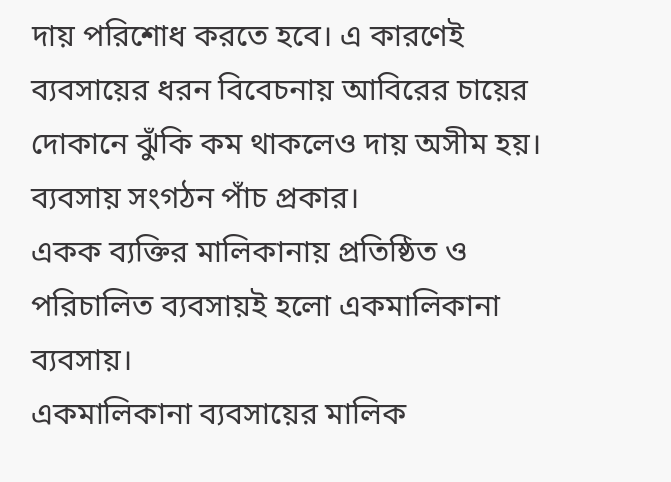দায় পরিশোধ করতে হবে। এ কারণেই ব্যবসায়ের ধরন বিবেচনায় আবিরের চায়ের দোকানে ঝুঁকি কম থাকলেও দায় অসীম হয়।
ব্যবসায় সংগঠন পাঁচ প্রকার।
একক ব্যক্তির মালিকানায় প্রতিষ্ঠিত ও পরিচালিত ব্যবসায়ই হলো একমালিকানা ব্যবসায়।
একমালিকানা ব্যবসায়ের মালিক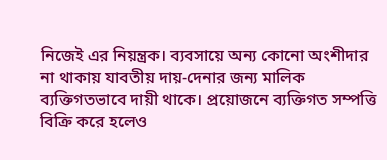নিজেই এর নিয়ন্ত্রক। ব্যবসায়ে অন্য কোনো অংশীদার না থাকায় যাবতীয় দায়-দেনার জন্য মালিক ব্যক্তিগতভাবে দায়ী থাকে। প্রয়োজনে ব্যক্তিগত সম্পত্তি বিক্রি করে হলেও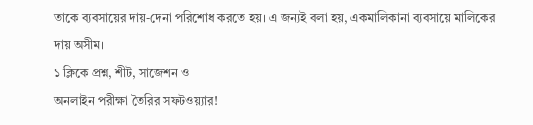তাকে ব্যবসায়ের দায়-দেনা পরিশোধ করতে হয়। এ জন্যই বলা হয়, একমালিকানা ব্যবসায়ে মালিকের দায় অসীম।
১ ক্লিকে প্রশ্ন, শীট, সাজেশন ও
অনলাইন পরীক্ষা তৈরির সফটওয়্যার!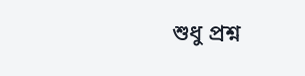শুধু প্রশ্ন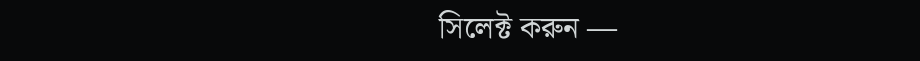সিলেক্ট করুন —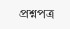প্রশ্নপত্র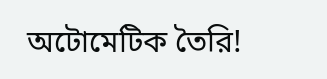অটোমেটিক তৈরি!